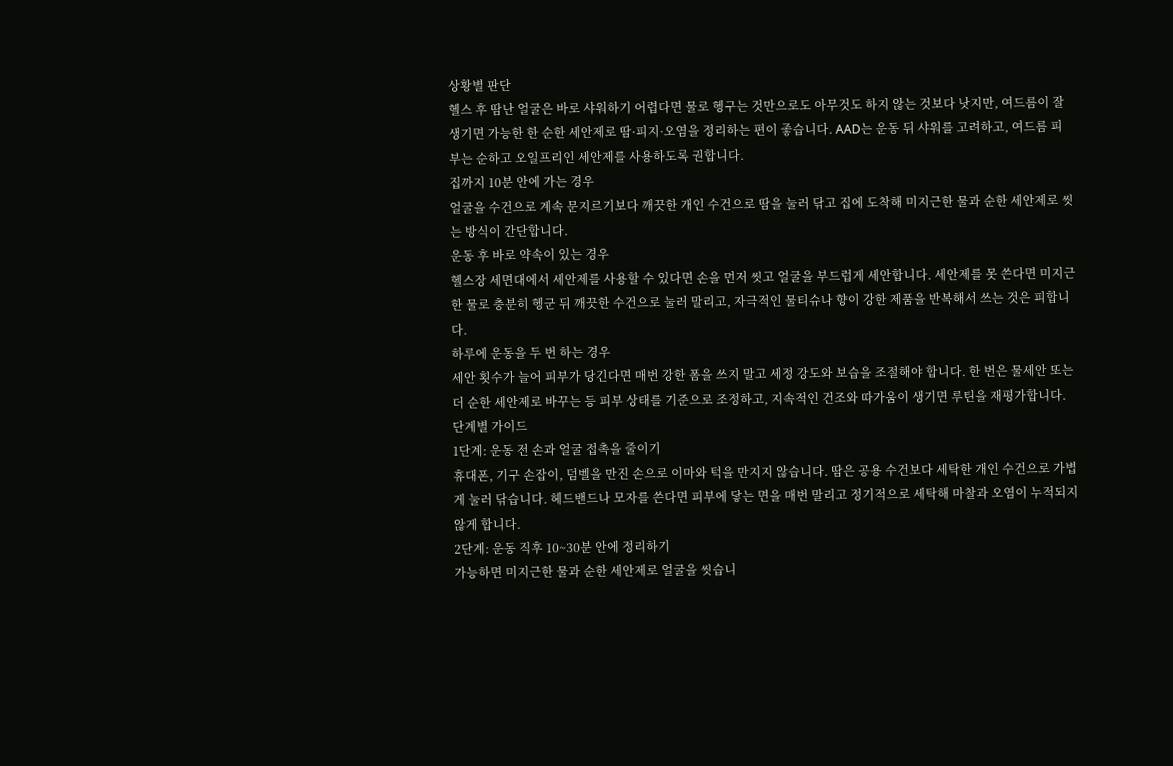상황별 판단
헬스 후 땀난 얼굴은 바로 샤워하기 어렵다면 물로 헹구는 것만으로도 아무것도 하지 않는 것보다 낫지만, 여드름이 잘 생기면 가능한 한 순한 세안제로 땀·피지·오염을 정리하는 편이 좋습니다. AAD는 운동 뒤 샤워를 고려하고, 여드름 피부는 순하고 오일프리인 세안제를 사용하도록 권합니다.
집까지 10분 안에 가는 경우
얼굴을 수건으로 계속 문지르기보다 깨끗한 개인 수건으로 땀을 눌러 닦고 집에 도착해 미지근한 물과 순한 세안제로 씻는 방식이 간단합니다.
운동 후 바로 약속이 있는 경우
헬스장 세면대에서 세안제를 사용할 수 있다면 손을 먼저 씻고 얼굴을 부드럽게 세안합니다. 세안제를 못 쓴다면 미지근한 물로 충분히 헹군 뒤 깨끗한 수건으로 눌러 말리고, 자극적인 물티슈나 향이 강한 제품을 반복해서 쓰는 것은 피합니다.
하루에 운동을 두 번 하는 경우
세안 횟수가 늘어 피부가 당긴다면 매번 강한 폼을 쓰지 말고 세정 강도와 보습을 조절해야 합니다. 한 번은 물세안 또는 더 순한 세안제로 바꾸는 등 피부 상태를 기준으로 조정하고, 지속적인 건조와 따가움이 생기면 루틴을 재평가합니다.
단계별 가이드
1단계: 운동 전 손과 얼굴 접촉을 줄이기
휴대폰, 기구 손잡이, 덤벨을 만진 손으로 이마와 턱을 만지지 않습니다. 땀은 공용 수건보다 세탁한 개인 수건으로 가볍게 눌러 닦습니다. 헤드밴드나 모자를 쓴다면 피부에 닿는 면을 매번 말리고 정기적으로 세탁해 마찰과 오염이 누적되지 않게 합니다.
2단계: 운동 직후 10~30분 안에 정리하기
가능하면 미지근한 물과 순한 세안제로 얼굴을 씻습니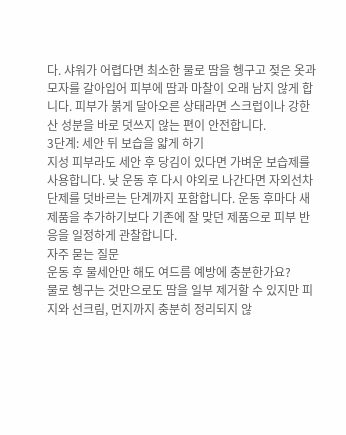다. 샤워가 어렵다면 최소한 물로 땀을 헹구고 젖은 옷과 모자를 갈아입어 피부에 땀과 마찰이 오래 남지 않게 합니다. 피부가 붉게 달아오른 상태라면 스크럽이나 강한 산 성분을 바로 덧쓰지 않는 편이 안전합니다.
3단계: 세안 뒤 보습을 얇게 하기
지성 피부라도 세안 후 당김이 있다면 가벼운 보습제를 사용합니다. 낮 운동 후 다시 야외로 나간다면 자외선차단제를 덧바르는 단계까지 포함합니다. 운동 후마다 새 제품을 추가하기보다 기존에 잘 맞던 제품으로 피부 반응을 일정하게 관찰합니다.
자주 묻는 질문
운동 후 물세안만 해도 여드름 예방에 충분한가요?
물로 헹구는 것만으로도 땀을 일부 제거할 수 있지만 피지와 선크림, 먼지까지 충분히 정리되지 않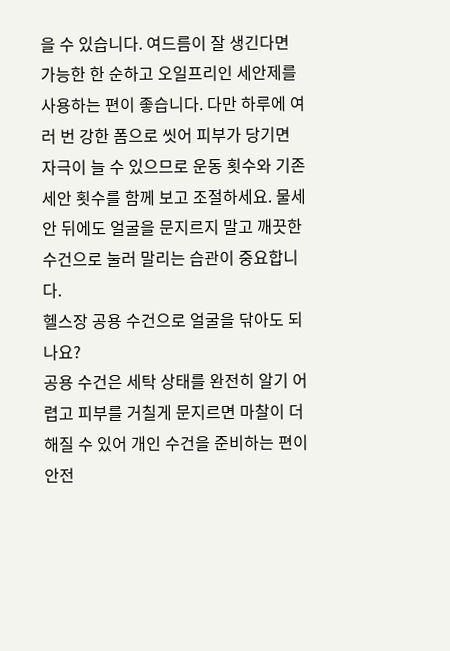을 수 있습니다. 여드름이 잘 생긴다면 가능한 한 순하고 오일프리인 세안제를 사용하는 편이 좋습니다. 다만 하루에 여러 번 강한 폼으로 씻어 피부가 당기면 자극이 늘 수 있으므로 운동 횟수와 기존 세안 횟수를 함께 보고 조절하세요. 물세안 뒤에도 얼굴을 문지르지 말고 깨끗한 수건으로 눌러 말리는 습관이 중요합니다.
헬스장 공용 수건으로 얼굴을 닦아도 되나요?
공용 수건은 세탁 상태를 완전히 알기 어렵고 피부를 거칠게 문지르면 마찰이 더해질 수 있어 개인 수건을 준비하는 편이 안전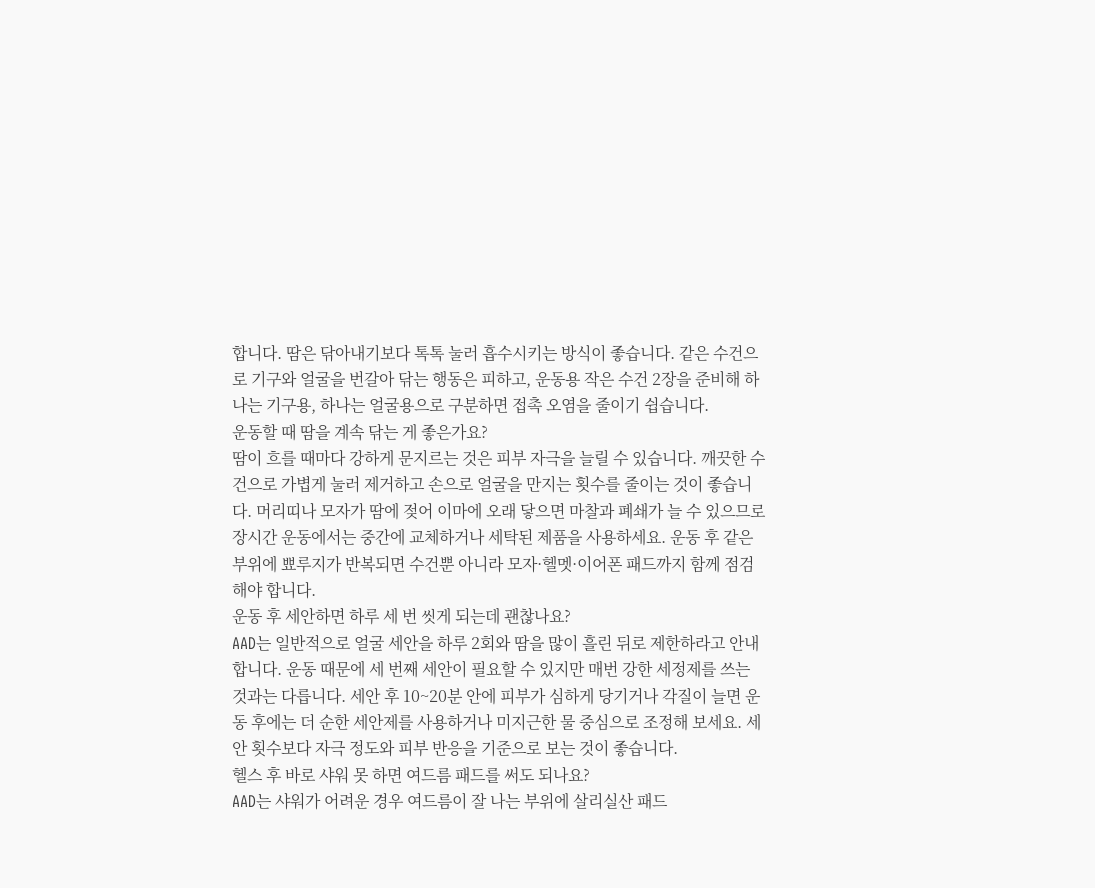합니다. 땀은 닦아내기보다 톡톡 눌러 흡수시키는 방식이 좋습니다. 같은 수건으로 기구와 얼굴을 번갈아 닦는 행동은 피하고, 운동용 작은 수건 2장을 준비해 하나는 기구용, 하나는 얼굴용으로 구분하면 접촉 오염을 줄이기 쉽습니다.
운동할 때 땀을 계속 닦는 게 좋은가요?
땀이 흐를 때마다 강하게 문지르는 것은 피부 자극을 늘릴 수 있습니다. 깨끗한 수건으로 가볍게 눌러 제거하고 손으로 얼굴을 만지는 횟수를 줄이는 것이 좋습니다. 머리띠나 모자가 땀에 젖어 이마에 오래 닿으면 마찰과 폐쇄가 늘 수 있으므로 장시간 운동에서는 중간에 교체하거나 세탁된 제품을 사용하세요. 운동 후 같은 부위에 뾰루지가 반복되면 수건뿐 아니라 모자·헬멧·이어폰 패드까지 함께 점검해야 합니다.
운동 후 세안하면 하루 세 번 씻게 되는데 괜찮나요?
AAD는 일반적으로 얼굴 세안을 하루 2회와 땀을 많이 흘린 뒤로 제한하라고 안내합니다. 운동 때문에 세 번째 세안이 필요할 수 있지만 매번 강한 세정제를 쓰는 것과는 다릅니다. 세안 후 10~20분 안에 피부가 심하게 당기거나 각질이 늘면 운동 후에는 더 순한 세안제를 사용하거나 미지근한 물 중심으로 조정해 보세요. 세안 횟수보다 자극 정도와 피부 반응을 기준으로 보는 것이 좋습니다.
헬스 후 바로 샤워 못 하면 여드름 패드를 써도 되나요?
AAD는 샤워가 어려운 경우 여드름이 잘 나는 부위에 살리실산 패드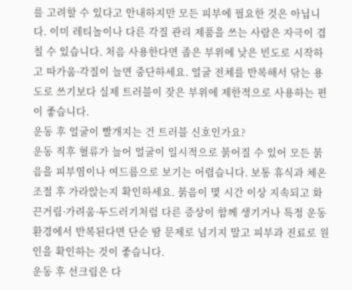를 고려할 수 있다고 안내하지만 모든 피부에 필요한 것은 아닙니다. 이미 레티놀이나 다른 각질 관리 제품을 쓰는 사람은 자극이 겹칠 수 있습니다. 처음 사용한다면 좁은 부위에 낮은 빈도로 시작하고 따가움·각질이 늘면 중단하세요. 얼굴 전체를 반복해서 닦는 용도로 쓰기보다 실제 트러블이 잦은 부위에 제한적으로 사용하는 편이 좋습니다.
운동 후 얼굴이 빨개지는 건 트러블 신호인가요?
운동 직후 혈류가 늘어 얼굴이 일시적으로 붉어질 수 있어 모든 붉음을 피부염이나 여드름으로 보기는 어렵습니다. 보통 휴식과 체온 조절 후 가라앉는지 확인하세요. 붉음이 몇 시간 이상 지속되고 화끈거림·가려움·두드러기처럼 다른 증상이 함께 생기거나 특정 운동 환경에서 반복된다면 단순 땀 문제로 넘기지 말고 피부과 진료로 원인을 확인하는 것이 좋습니다.
운동 후 선크림은 다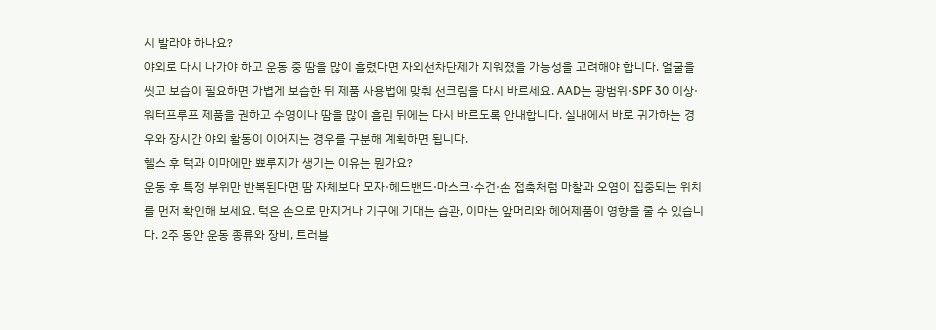시 발라야 하나요?
야외로 다시 나가야 하고 운동 중 땀을 많이 흘렸다면 자외선차단제가 지워졌을 가능성을 고려해야 합니다. 얼굴을 씻고 보습이 필요하면 가볍게 보습한 뒤 제품 사용법에 맞춰 선크림을 다시 바르세요. AAD는 광범위·SPF 30 이상·워터프루프 제품을 권하고 수영이나 땀을 많이 흘린 뒤에는 다시 바르도록 안내합니다. 실내에서 바로 귀가하는 경우와 장시간 야외 활동이 이어지는 경우를 구분해 계획하면 됩니다.
헬스 후 턱과 이마에만 뾰루지가 생기는 이유는 뭔가요?
운동 후 특정 부위만 반복된다면 땀 자체보다 모자·헤드밴드·마스크·수건·손 접촉처럼 마찰과 오염이 집중되는 위치를 먼저 확인해 보세요. 턱은 손으로 만지거나 기구에 기대는 습관, 이마는 앞머리와 헤어제품이 영향을 줄 수 있습니다. 2주 동안 운동 종류와 장비, 트러블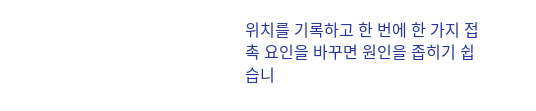위치를 기록하고 한 번에 한 가지 접촉 요인을 바꾸면 원인을 좁히기 쉽습니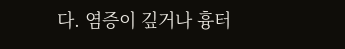다. 염증이 깊거나 흉터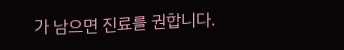가 남으면 진료를 권합니다.